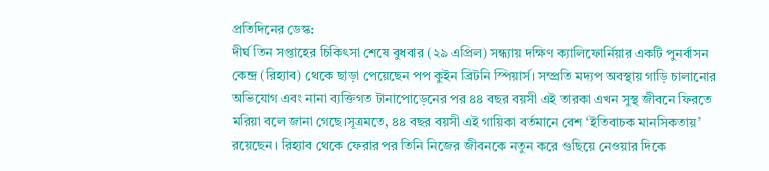প্রতিদিনের ডেস্ক:
দীর্ঘ তিন সপ্তাহের চিকিৎসা শেষে বুধবার (২৯ এপ্রিল) সন্ধ্যায় দক্ষিণ ক্যালিফোর্নিয়ার একটি পুনর্বাসন কেন্দ্র (রিহ্যাব) থেকে ছাড়া পেয়েছেন পপ কুইন ব্রিটনি স্পিয়ার্স। সম্প্রতি মদ্যপ অবস্থায় গাড়ি চালানোর অভিযোগ এবং নানা ব্যক্তিগত টানাপোড়েনের পর ৪৪ বছর বয়সী এই তারকা এখন সুস্থ জীবনে ফিরতে মরিয়া বলে জানা গেছে।সূত্রমতে, ৪৪ বছর বয়সী এই গায়িকা বর্তমানে বেশ ‘ইতিবাচক মানসিকতায়’ রয়েছেন। রিহ্যাব থেকে ফেরার পর তিনি নিজের জীবনকে নতুন করে গুছিয়ে নেওয়ার দিকে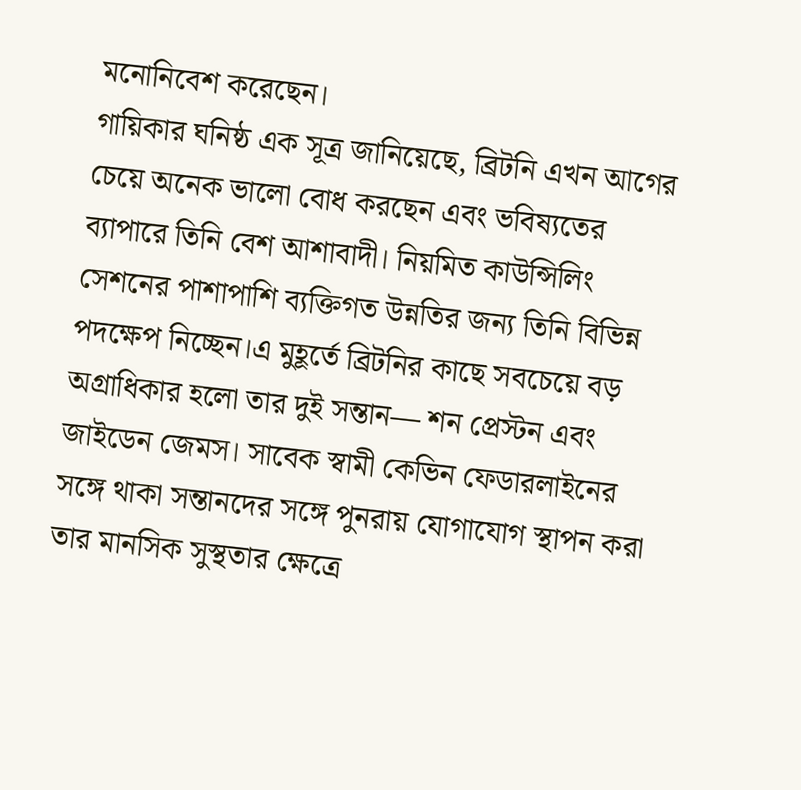মনোনিবেশ করেছেন।
গায়িকার ঘনিষ্ঠ এক সূত্র জানিয়েছে, ব্রিটনি এখন আগের চেয়ে অনেক ভালো বোধ করছেন এবং ভবিষ্যতের ব্যাপারে তিনি বেশ আশাবাদী। নিয়মিত কাউন্সিলিং সেশনের পাশাপাশি ব্যক্তিগত উন্নতির জন্য তিনি বিভিন্ন পদক্ষেপ নিচ্ছেন।এ মুহূর্তে ব্রিটনির কাছে সবচেয়ে বড় অগ্রাধিকার হলো তার দুই সন্তান— শন প্রেস্টন এবং জাইডেন জেমস। সাবেক স্বামী কেভিন ফেডারলাইনের সঙ্গে থাকা সন্তানদের সঙ্গে পুনরায় যোগাযোগ স্থাপন করা তার মানসিক সুস্থতার ক্ষেত্রে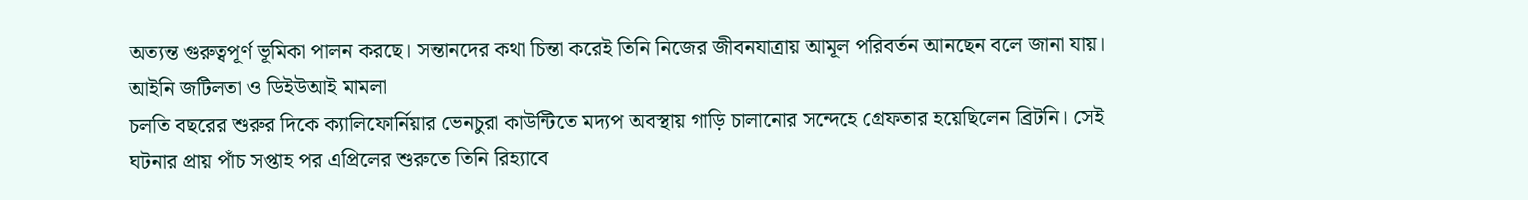অত্যন্ত গুরুত্বপূর্ণ ভূমিকা পালন করছে। সন্তানদের কথা চিন্তা করেই তিনি নিজের জীবনযাত্রায় আমূল পরিবর্তন আনছেন বলে জানা যায়।
আইনি জটিলতা ও ডিইউআই মামলা
চলতি বছরের শুরুর দিকে ক্যালিফোর্নিয়ার ভেনচুরা কাউন্টিতে মদ্যপ অবস্থায় গাড়ি চালানোর সন্দেহে গ্রেফতার হয়েছিলেন ব্রিটনি। সেই ঘটনার প্রায় পাঁচ সপ্তাহ পর এপ্রিলের শুরুতে তিনি রিহ্যাবে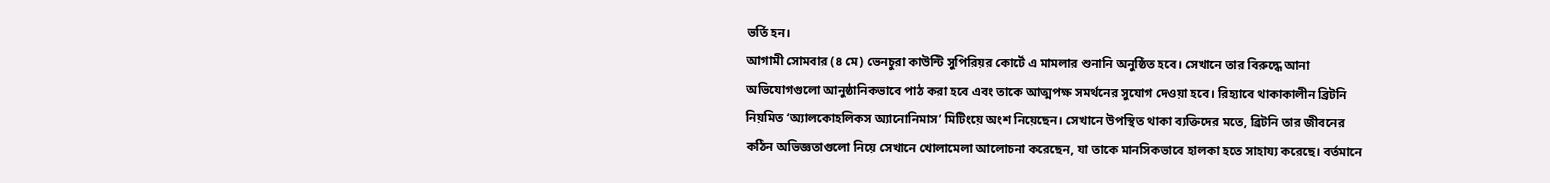ভর্তি হন।
আগামী সোমবার (৪ মে) ভেনচুরা কাউন্টি সুপিরিয়র কোর্টে এ মামলার শুনানি অনুষ্ঠিত হবে। সেখানে তার বিরুদ্ধে আনা অভিযোগগুলো আনুষ্ঠানিকভাবে পাঠ করা হবে এবং তাকে আত্মপক্ষ সমর্থনের সুযোগ দেওয়া হবে। রিহ্যাবে থাকাকালীন ব্রিটনি নিয়মিত ‘অ্যালকোহলিকস অ্যানোনিমাস’ মিটিংয়ে অংশ নিয়েছেন। সেখানে উপস্থিত থাকা ব্যক্তিদের মতে, ব্রিটনি তার জীবনের কঠিন অভিজ্ঞতাগুলো নিয়ে সেখানে খোলামেলা আলোচনা করেছেন, যা তাকে মানসিকভাবে হালকা হতে সাহায্য করেছে। বর্তমানে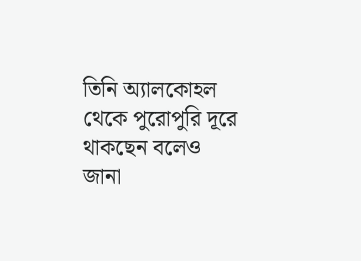তিনি অ্যালকোহল থেকে পুরোপুরি দূরে থাকছেন বলেও জানা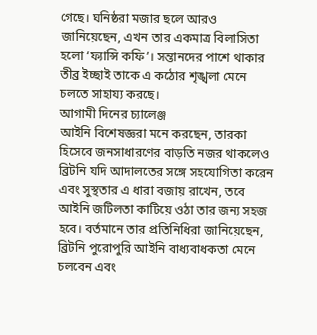গেছে। ঘনিষ্ঠরা মজার ছলে আরও জানিয়েছেন, এখন তার একমাত্র বিলাসিতা হলো ‘ফ্যান্সি কফি’। সন্তানদের পাশে থাকার তীব্র ইচ্ছাই তাকে এ কঠোর শৃঙ্খলা মেনে চলতে সাহায্য করছে।
আগামী দিনের চ্যালেঞ্জ
আইনি বিশেষজ্ঞরা মনে করছেন, তারকা হিসেবে জনসাধারণের বাড়তি নজর থাকলেও ব্রিটনি যদি আদালতের সঙ্গে সহযোগিতা করেন এবং সুস্থতার এ ধারা বজায় রাখেন, তবে আইনি জটিলতা কাটিয়ে ওঠা তার জন্য সহজ হবে। বর্তমানে তার প্রতিনিধিরা জানিয়েছেন, ব্রিটনি পুরোপুরি আইনি বাধ্যবাধকতা মেনে চলবেন এবং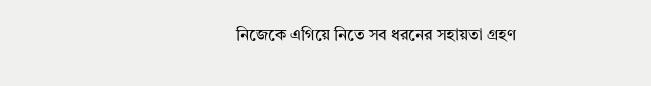নিজেকে এগিয়ে নিতে সব ধরনের সহায়তা গ্রহণ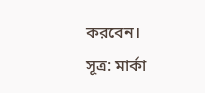করবেন।
সূত্র: মার্কা